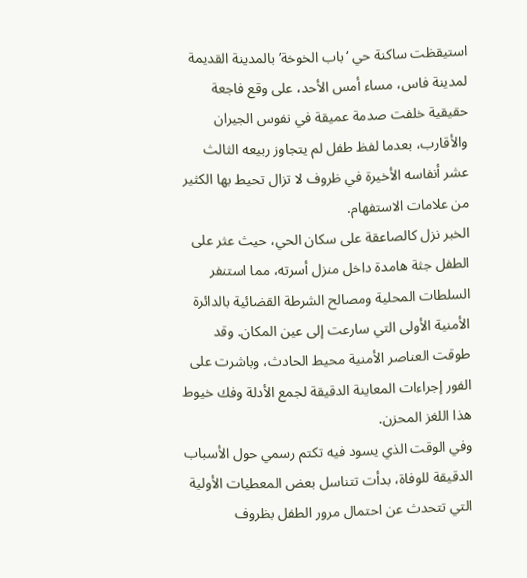استيقظت ساكنة حي ‘باب الخوخة’ بالمدينة القديمة لمدينة فاس، مساء أمس الأحد، على وقع فاجعة حقيقية خلفت صدمة عميقة في نفوس الجيران والأقارب، بعدما لفظ طفل لم يتجاوز ربيعه الثالث عشر أنفاسه الأخيرة في ظروف لا تزال تحيط بها الكثير من علامات الاستفهام.
الخبر نزل كالصاعقة على سكان الحي، حيث عثر على الطفل جثة هامدة داخل منزل أسرته، مما استنفر السلطات المحلية ومصالح الشرطة القضائية بالدائرة الأمنية الأولى التي سارعت إلى عين المكان. وقد طوقت العناصر الأمنية محيط الحادث، وباشرت على الفور إجراءات المعاينة الدقيقة لجمع الأدلة وفك خيوط هذا اللغز المحزن.
وفي الوقت الذي يسود فيه تكتم رسمي حول الأسباب الدقيقة للوفاة، بدأت تتناسل بعض المعطيات الأولية التي تتحدث عن احتمال مرور الطفل بظروف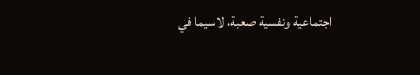اجتماعية ونفسية صعبة، لاسيما في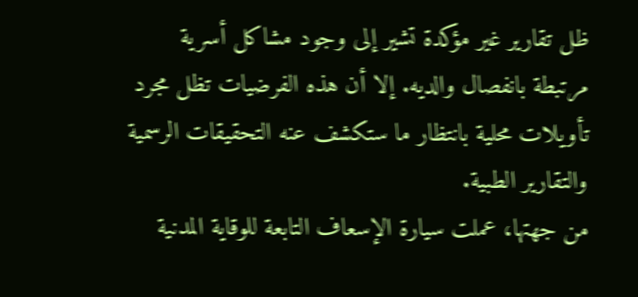ظل تقارير غير مؤكدة تشير إلى وجود مشاكل أسرية مرتبطة بانفصال والديه. إلا أن هذه الفرضيات تظل مجرد تأويلات محلية بانتظار ما ستكشف عنه التحقيقات الرسمية والتقارير الطبية.
من جهتها، عملت سيارة الإسعاف التابعة للوقاية المدنية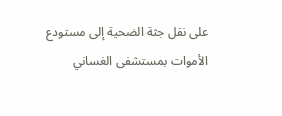على نقل جثة الضحية إلى مستودع الأموات بمستشفى الغساني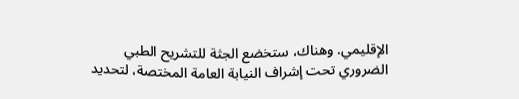الإقليمي. وهناك، ستخضع الجثة للتشريح الطبي الضروري تحت إشراف النيابة العامة المختصة، لتحديد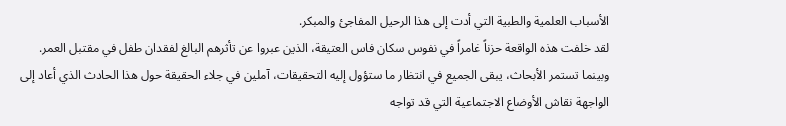الأسباب العلمية والطبية التي أدت إلى هذا الرحيل المفاجئ والمبكر.
لقد خلفت هذه الواقعة حزناً غامراً في نفوس سكان فاس العتيقة، الذين عبروا عن تأثرهم البالغ لفقدان طفل في مقتبل العمر. وبينما تستمر الأبحاث، يبقى الجميع في انتظار ما ستؤول إليه التحقيقات، آملين في جلاء الحقيقة حول هذا الحادث الذي أعاد إلى الواجهة نقاش الأوضاع الاجتماعية التي قد تواجه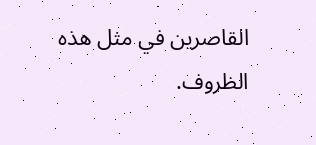القاصرين في مثل هذه الظروف.